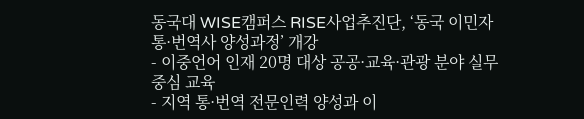동국대 WISE캠퍼스 RISE사업추진단, ‘동국 이민자 통·번역사 양성과정’ 개강
- 이중언어 인재 20명 대상 공공·교육·관광 분야 실무 중심 교육
- 지역 통·번역 전문인력 양성과 이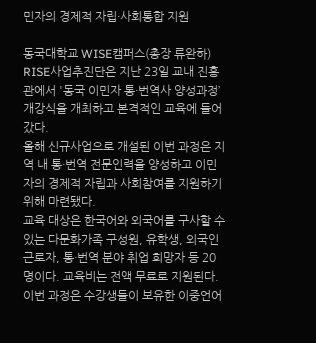민자의 경제적 자립·사회통합 지원

동국대학교 WISE캠퍼스(총장 류완하) RISE사업추진단은 지난 23일 교내 진흥관에서 '동국 이민자 통·번역사 양성과정’ 개강식을 개최하고 본격적인 교육에 들어갔다.
올해 신규사업으로 개설된 이번 과정은 지역 내 통·번역 전문인력을 양성하고 이민자의 경제적 자립과 사회참여를 지원하기 위해 마련됐다.
교육 대상은 한국어와 외국어를 구사할 수 있는 다문화가족 구성원, 유학생, 외국인 근로자, 통·번역 분야 취업 희망자 등 20명이다. 교육비는 전액 무료로 지원된다. 이번 과정은 수강생들이 보유한 이중언어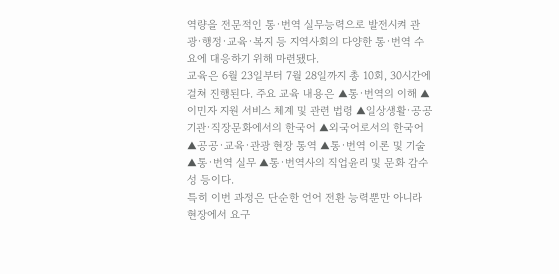역량을 전문적인 통·번역 실무능력으로 발전시켜 관광·행정·교육·복지 등 지역사회의 다양한 통·번역 수요에 대응하기 위해 마련됐다.
교육은 6월 23일부터 7월 28일까지 총 10회, 30시간에 걸쳐 진행된다. 주요 교육 내용은 ▲통·번역의 이해 ▲이민자 지원 서비스 체계 및 관련 법령 ▲일상생활·공공기관·직장문화에서의 한국어 ▲외국어로서의 한국어 ▲공공·교육·관광 현장 통역 ▲통·번역 이론 및 기술 ▲통·번역 실무 ▲통·번역사의 직업윤리 및 문화 감수성 등이다.
특히 이번 과정은 단순한 언어 전환 능력뿐만 아니라 현장에서 요구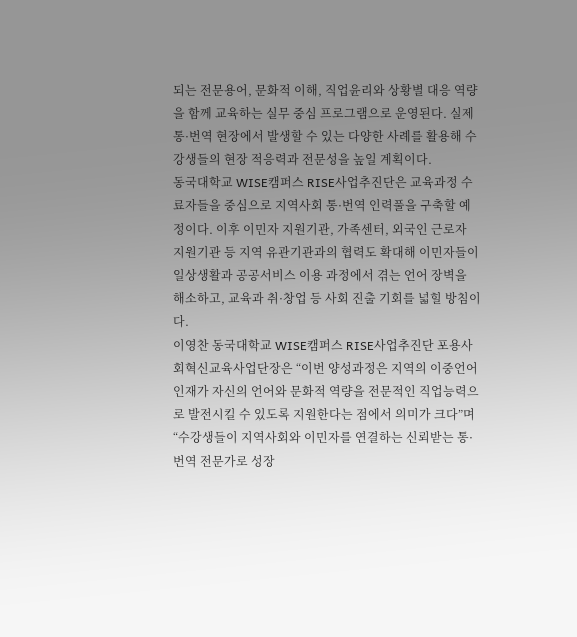되는 전문용어, 문화적 이해, 직업윤리와 상황별 대응 역량을 함께 교육하는 실무 중심 프로그램으로 운영된다. 실제 통·번역 현장에서 발생할 수 있는 다양한 사례를 활용해 수강생들의 현장 적응력과 전문성을 높일 계획이다.
동국대학교 WISE캠퍼스 RISE사업추진단은 교육과정 수료자들을 중심으로 지역사회 통·번역 인력풀을 구축할 예정이다. 이후 이민자 지원기관, 가족센터, 외국인 근로자 지원기관 등 지역 유관기관과의 협력도 확대해 이민자들이 일상생활과 공공서비스 이용 과정에서 겪는 언어 장벽을 해소하고, 교육과 취·창업 등 사회 진출 기회를 넓힐 방침이다.
이영찬 동국대학교 WISE캠퍼스 RISE사업추진단 포용사회혁신교육사업단장은 “이번 양성과정은 지역의 이중언어 인재가 자신의 언어와 문화적 역량을 전문적인 직업능력으로 발전시킬 수 있도록 지원한다는 점에서 의미가 크다”며 “수강생들이 지역사회와 이민자를 연결하는 신뢰받는 통·번역 전문가로 성장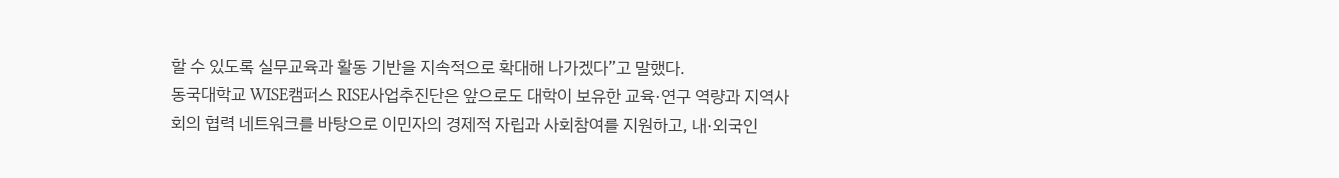할 수 있도록 실무교육과 활동 기반을 지속적으로 확대해 나가겠다”고 말했다.
동국대학교 WISE캠퍼스 RISE사업추진단은 앞으로도 대학이 보유한 교육·연구 역량과 지역사회의 협력 네트워크를 바탕으로 이민자의 경제적 자립과 사회참여를 지원하고, 내·외국인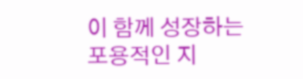이 함께 성장하는 포용적인 지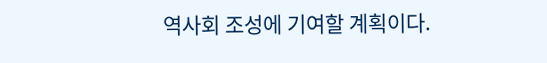역사회 조성에 기여할 계획이다.